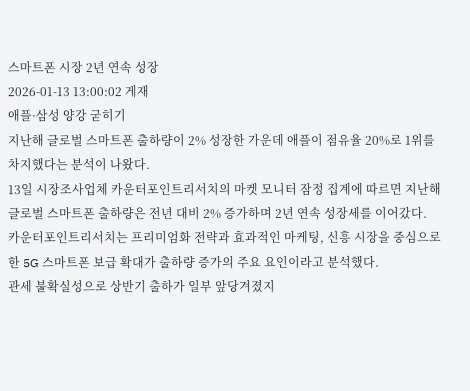스마트폰 시장 2년 연속 성장
2026-01-13 13:00:02 게재
애플·삼성 양강 굳히기
지난해 글로벌 스마트폰 출하량이 2% 성장한 가운데 애플이 점유율 20%로 1위를 차지했다는 분석이 나왔다.
13일 시장조사업체 카운터포인트리서치의 마켓 모니터 잠정 집계에 따르면 지난해 글로벌 스마트폰 출하량은 전년 대비 2% 증가하며 2년 연속 성장세를 이어갔다.
카운터포인트리서치는 프리미엄화 전략과 효과적인 마케팅, 신흥 시장을 중심으로 한 5G 스마트폰 보급 확대가 출하량 증가의 주요 요인이라고 분석했다.
관세 불확실성으로 상반기 출하가 일부 앞당겨졌지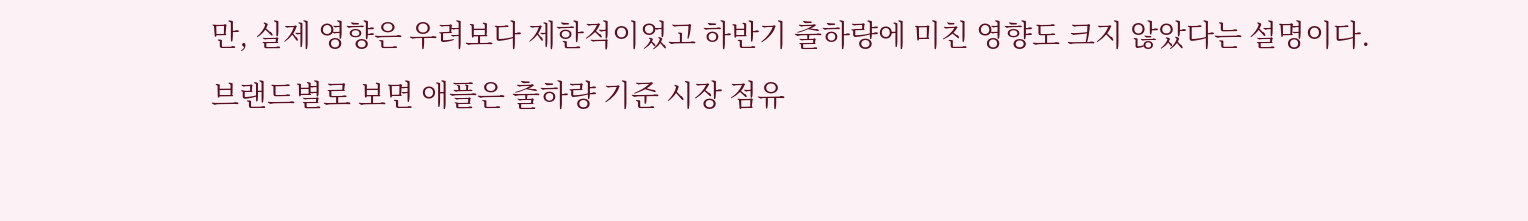만, 실제 영향은 우려보다 제한적이었고 하반기 출하량에 미친 영향도 크지 않았다는 설명이다.
브랜드별로 보면 애플은 출하량 기준 시장 점유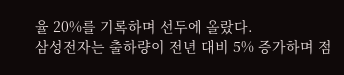율 20%를 기록하며 선두에 올랐다.
삼성전자는 출하량이 전년 대비 5% 증가하며 점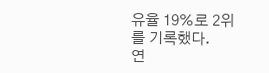유율 19%로 2위를 기록했다.
연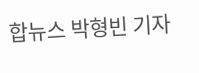합뉴스 박형빈 기자